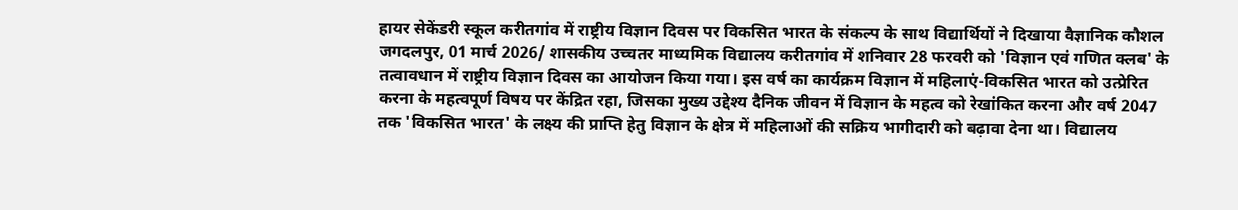हायर सेकेंडरी स्कूल करीतगांव में राष्ट्रीय विज्ञान दिवस पर विकसित भारत के संकल्प के साथ विद्यार्थियों ने दिखाया वैज्ञानिक कौशल
जगदलपुर, 01 मार्च 2026/ शासकीय उच्चतर माध्यमिक विद्यालय करीतगांव में शनिवार 28 फरवरी को 'विज्ञान एवं गणित क्लब' के तत्वावधान में राष्ट्रीय विज्ञान दिवस का आयोजन किया गया। इस वर्ष का कार्यक्रम विज्ञान में महिलाएं-विकसित भारत को उत्प्रेरित करना के महत्वपूर्ण विषय पर केंद्रित रहा, जिसका मुख्य उद्देश्य दैनिक जीवन में विज्ञान के महत्व को रेखांकित करना और वर्ष 2047 तक 'विकसित भारत' के लक्ष्य की प्राप्ति हेतु विज्ञान के क्षेत्र में महिलाओं की सक्रिय भागीदारी को बढ़ावा देना था। विद्यालय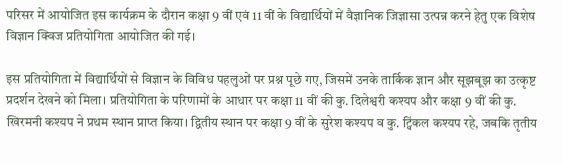परिसर में आयोजित इस कार्यक्रम के दौरान कक्षा 9 वीं एवं 11 वीं के विद्यार्थियों में वैज्ञानिक जिज्ञासा उत्पन्न करने हेतु एक विशेष विज्ञान क्विज प्रतियोगिता आयोजित की गई।

इस प्रतियोगिता में विद्यार्थियों से विज्ञान के विविध पहलुओं पर प्रश्न पूछे गए, जिसमें उनके तार्किक ज्ञान और सूझबूझ का उत्कृष्ट प्रदर्शन देखने को मिला। प्रतियोगिता के परिणामों के आधार पर कक्षा 11 वीं की कु. दिलेश्वरी कश्यप और कक्षा 9 वीं की कु. खिरमनी कश्यप ने प्रथम स्थान प्राप्त किया। द्वितीय स्थान पर कक्षा 9 वीं के सुरेश कश्यप व कु. ट्विंकल कश्यप रहे, जबकि तृतीय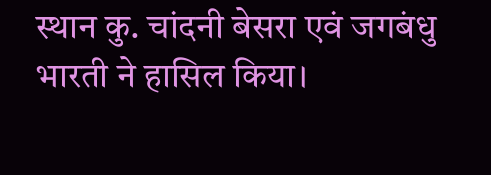स्थान कु. चांदनी बेसरा एवं जगबंधु भारती ने हासिल किया।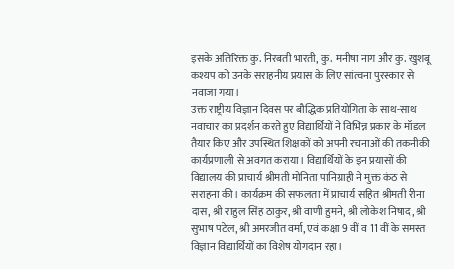इसके अतिरिक्त कु. निरबती भारती, कु. मनीषा नाग और कु. खुशबू कश्यप को उनके सराहनीय प्रयास के लिए सांत्वना पुरस्कार से नवाजा गया।
उक्त राष्ट्रीय विज्ञान दिवस पर बौद्धिक प्रतियोगिता के साथ-साथ नवाचार का प्रदर्शन करते हुए विद्यार्थियों ने विभिन्न प्रकार के मॉडल तैयार किए और उपस्थित शिक्षकों को अपनी रचनाओं की तकनीकी कार्यप्रणाली से अवगत कराया। विद्यार्थियों के इन प्रयासों की विद्यालय की प्राचार्य श्रीमती मोनिता पानिग्राही ने मुक्त कंठ से सराहना की। कार्यक्रम की सफलता में प्राचार्य सहित श्रीमती रीना दास, श्री राहुल सिंह ठाकुर, श्री वाणी हुमने, श्री लोकेश निषाद, श्री सुभाष पटेल, श्री अमरजीत वर्मा, एवं कक्षा 9 वीं व 11 वीं के समस्त विज्ञान विद्यार्थियों का विशेष योगदान रहा।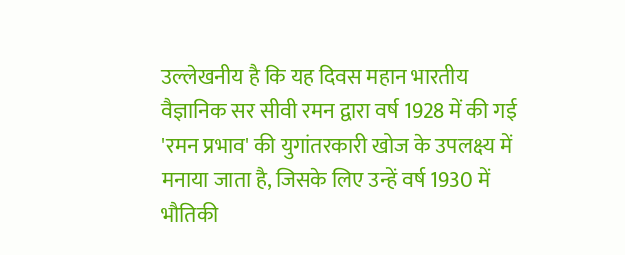उल्लेखनीय है कि यह दिवस महान भारतीय वैज्ञानिक सर सीवी रमन द्वारा वर्ष 1928 में की गई 'रमन प्रभाव' की युगांतरकारी खोज के उपलक्ष्य में मनाया जाता है, जिसके लिए उन्हें वर्ष 1930 में भौतिकी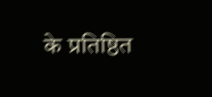के प्रतिष्ठित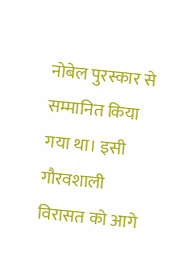नोबेल पुरस्कार से सम्मानित किया गया था। इसी गौरवशाली विरासत को आगे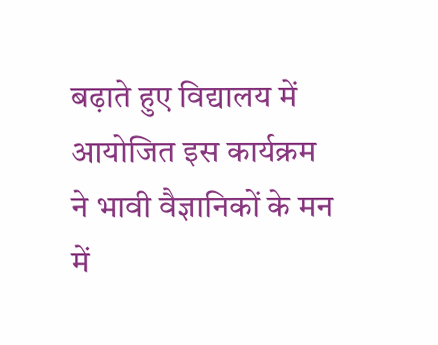बढ़ाते हुए विद्यालय में आयोजित इस कार्यक्रम ने भावी वैज्ञानिकों के मन में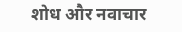शोध और नवाचार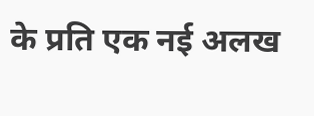के प्रति एक नई अलख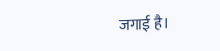जगाई है।